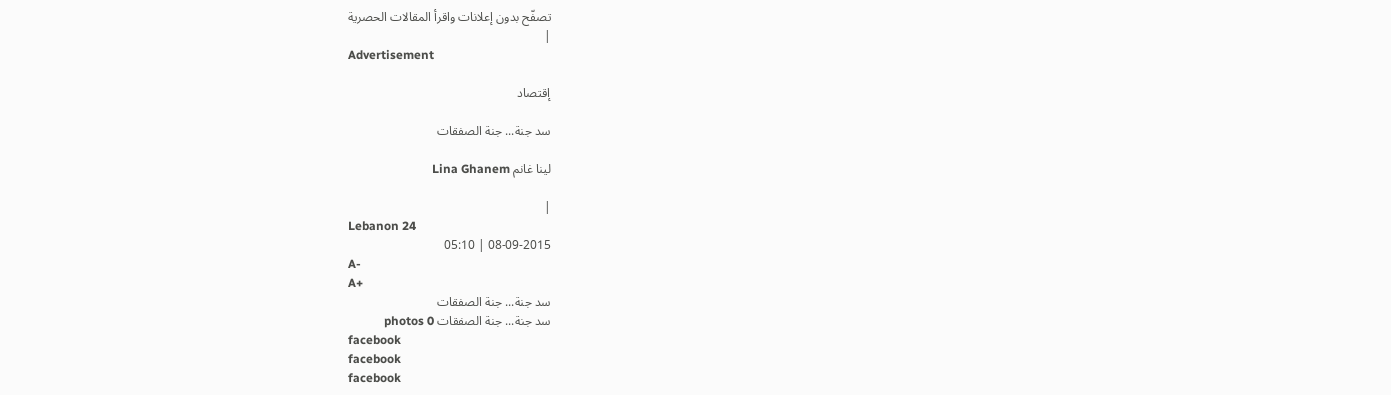تصفّح بدون إعلانات واقرأ المقالات الحصرية
|
Advertisement

إقتصاد

سد جنة... جنة الصفقات

لينا غانم Lina Ghanem

|
Lebanon 24
08-09-2015 | 05:10
A-
A+
سد جنة... جنة الصفقات
سد جنة... جنة الصفقات photos 0
facebook
facebook
facebook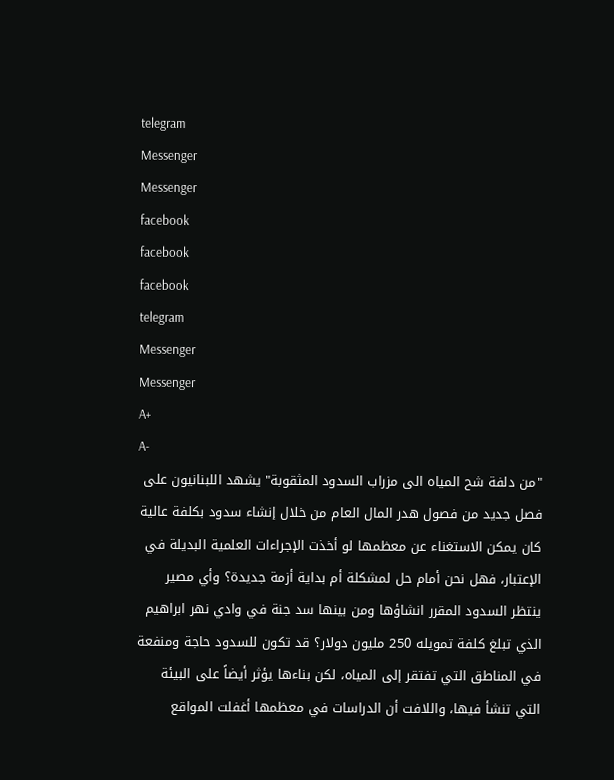telegram
Messenger
Messenger
facebook
facebook
facebook
telegram
Messenger
Messenger
A+
A-
"من دلفة شح المياه الى مزراب السدود المثقوبة" يشهد اللبنانيون على فصل جديد من فصول هدر المال العام من خلال إنشاء سدود بكلفة عالية كان يمكن الاستغناء عن معظمها لو أخذت الإجراءات العلمية البديلة في الإعتبار، فهل نحن أمام حل لمشكلة أم بداية أزمة جديدة؟ وأي مصير ينتظر السدود المقرر انشاؤها ومن بينها سد جنة في وادي نهر ابراهيم الذي تبلغ كلفة تمويله 250 مليون دولار؟ قد تكون للسدود حاجة ومنفعة في المناطق التي تفتقر إلى المياه، لكن بناءها يؤثر أيضاً على البيئة التي تنشأ فيها، واللافت أن الدراسات في معظمها أغفلت المواقع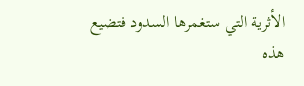الأثرية التي ستغمرها السدود فتضيع هذه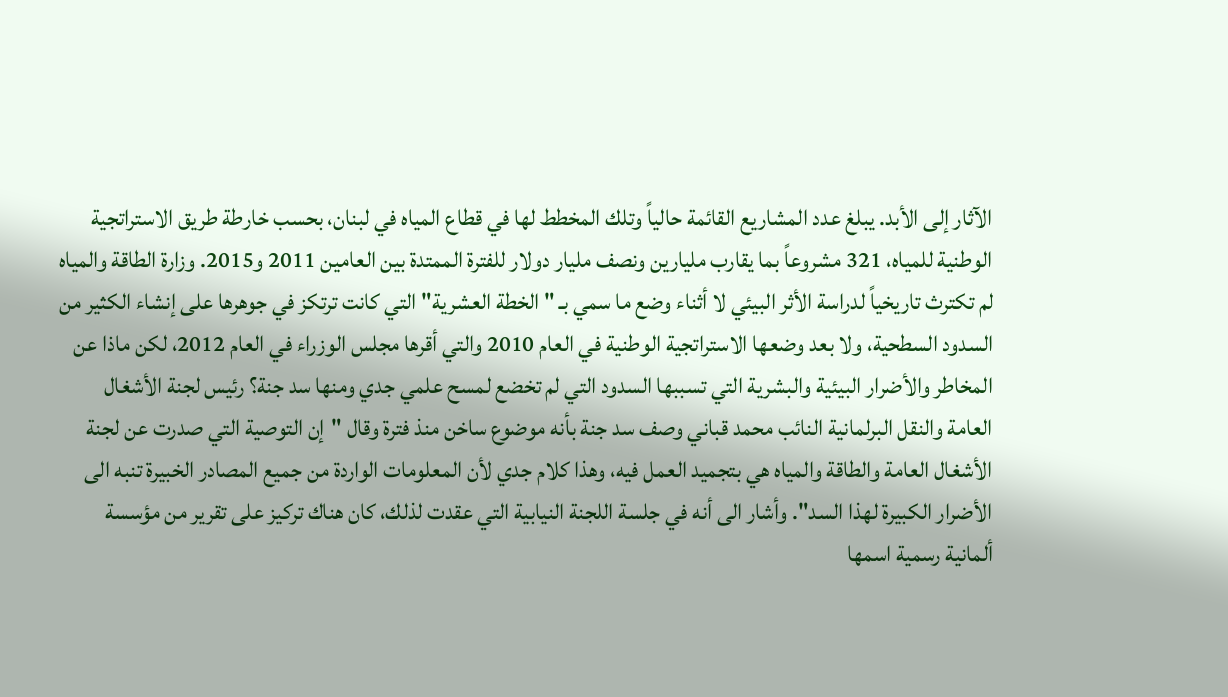الآثار إلى الأبد. يبلغ عدد المشاريع القائمة حالياً وتلك المخطط لها في قطاع المياه في لبنان، بحسب خارطة طريق الاستراتجية الوطنية للمياه، 321 مشروعاً بما يقارب مليارين ونصف مليار دولار للفترة الممتدة بين العامين 2011 و2015. وزارة الطاقة والمياه لم تكترث تاريخياً لدراسة الأثر البيئي لا أثناء وضع ما سمي بـ " الخطة العشرية" التي كانت ترتكز في جوهرها على إنشاء الكثير من السدود السطحية، ولا بعد وضعها الاستراتجية الوطنية في العام 2010 والتي أقرها مجلس الوزراء في العام 2012، لكن ماذا عن المخاطر والأضرار البيئية والبشرية التي تسببها السدود التي لم تخضع لمسح علمي جدي ومنها سد جنة؟ رئيس لجنة الأشغال العامة والنقل البرلمانية النائب محمد قباني وصف سد جنة بأنه موضوع ساخن منذ فترة وقال "إن التوصية التي صدرت عن لجنة الأشغال العامة والطاقة والمياه هي بتجميد العمل فيه، وهذا كلام جدي لأن المعلومات الواردة من جميع المصادر الخبيرة تنبه الى الأضرار الكبيرة لهذا السد". وأشار الى أنه في جلسة اللجنة النيابية التي عقدت لذلك، كان هناك تركيز على تقرير من مؤسسة ألمانية رسمية اسمها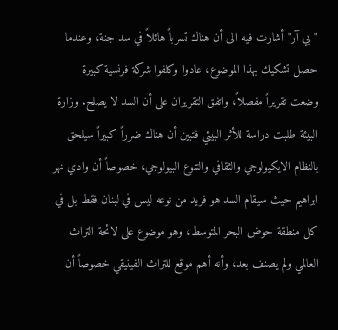"بي آر" أشارت فيه الى أن هناك تسرباً هائلاً في سد جنة، وعندما حصل تشكيك بهذا الموضوع، عادوا وكلفوا شركة فرنسية كبيرة وضعت تقريراً مفصلاً، واتفق التقريران على أن السد لا يصلح. وزارة البيئة طلبت دراسة للأثر البيئي فتبين أن هناك ضرراً كبيراً سيلحق بالنظام الايكيولوجي والثقافي والتنوع البيولوجي، خصوصاً أن وادي نهر ابراهيم حيث سيقام السد هو فريد من نوعه ليس في لبنان فقط بل في كل منطقة حوض البحر المتوسط، وهو موضوع على لائحة التراث العالمي ولم يصنف بعد، وأنه أهم موقع للتراث الفينيقي خصوصاً أن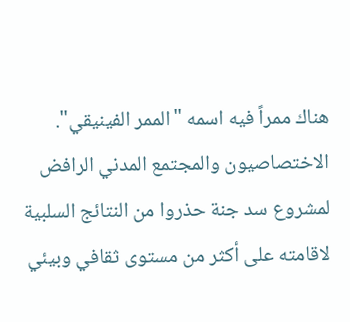هناك ممراً فيه اسمه "الممر الفينيقي". الاختصاصيون والمجتمع المدني الرافض لمشروع سد جنة حذروا من النتائج السلبية لاقامته على أكثر من مستوى ثقافي وبيئي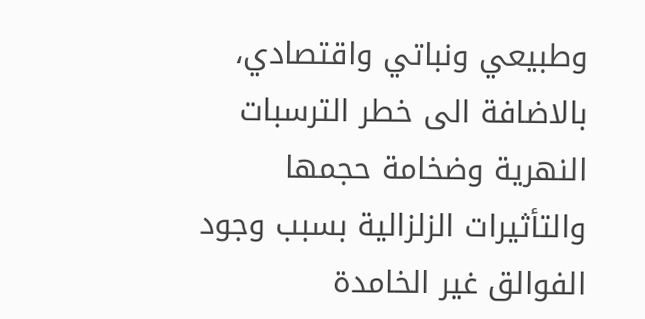وطبيعي ونباتي واقتصادي، بالاضافة الى خطر الترسبات النهرية وضخامة حجمها والتأثيرات الزلزالية بسبب وجود الفوالق غير الخامدة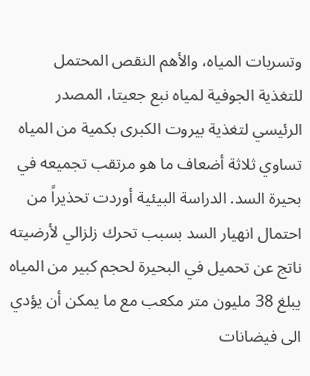وتسربات المياه، والأهم النقص المحتمل للتغذية الجوفية لمياه نبع جعيتا، المصدر الرئيسي لتغذية بيروت الكبرى بكمية من المياه تساوي ثلاثة أضعاف ما هو مرتقب تجميعه في بحيرة السد. الدراسة البيئية أوردت تحذيراً من احتمال انهيار السد بسبب تحرك زلزالي لأرضيته ناتج عن تحميل في البحيرة لحجم كبير من المياه يبلغ 38 مليون متر مكعب مع ما يمكن أن يؤدي الى فيضانات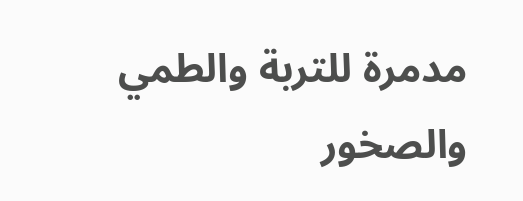مدمرة للتربة والطمي والصخور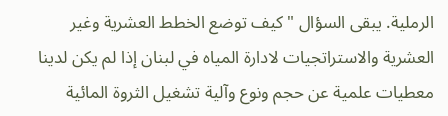الرملية. يبقى السؤال "كيف توضع الخطط العشرية وغير العشرية والاستراتجيات لادارة المياه في لبنان إذا لم يكن لدينا معطيات علمية عن حجم ونوع وآلية تشغيل الثروة المائية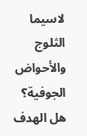لاسيما الثلوج والأحواض الجوفية؟ هل الهدف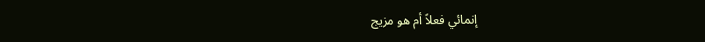إنمائي فعلاً أم هو مزيج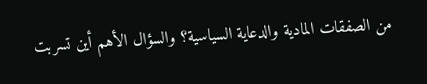من الصفقات المادية والدعاية السياسية؟ والسؤال الأهم أين تسربت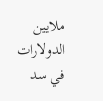ملايين الدولارات في سد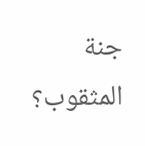جنة المثقوب؟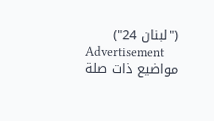("لبنان 24")
Advertisement
مواضيع ذات صلة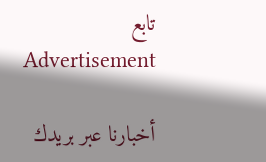تابع
Advertisement

أخبارنا عبر بريدك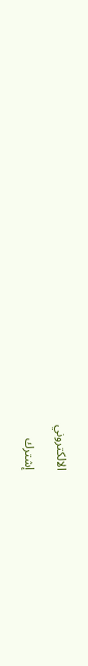الالكتروني

إشترك